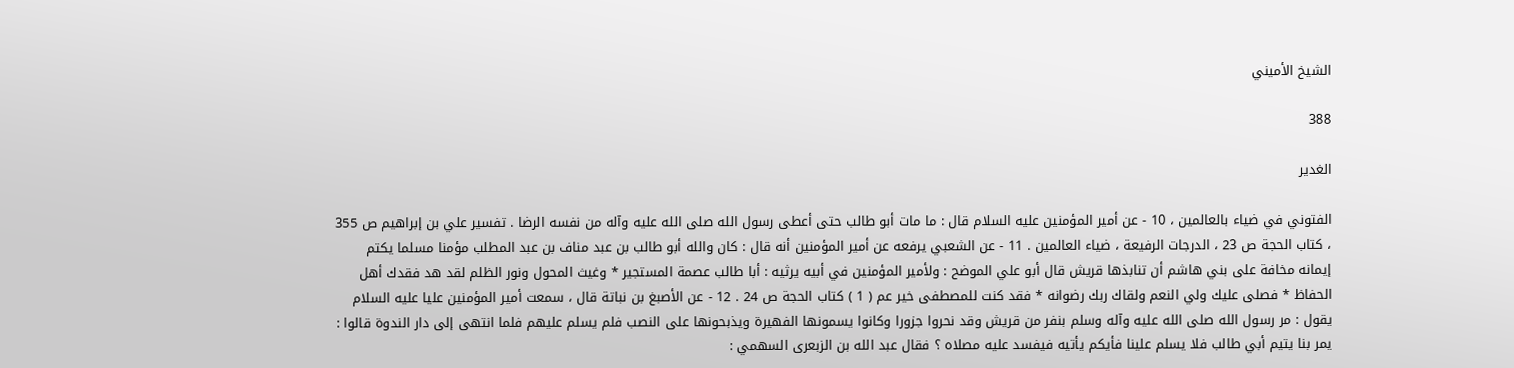الشيخ الأميني

388

الغدير

الفتوني في ضياء بالعالمين ، 10 - عن أمير المؤمنين عليه السلام قال : ما مات أبو طالب حتى أعطى رسول الله صلى الله عليه وآله من نفسه الرضا . تفسير علي بن إبراهيم ص 355 ، كتاب الحجة ص 23 ، الدرجات الرفيعة ، ضياء العالمين . 11 - عن الشعبي يرفعه عن أمير المؤمنين أنه قال : كان والله أبو طالب بن عبد مناف بن عبد المطلب مؤمنا مسلما يكتم إيمانه مخافة على بني هاشم أن تنابذها قريش قال أبو علي الموضح : ولأمير المؤمنين في أبيه يرثيه : أبا طالب عصمة المستجير * وغيث المحول ونور الظلم لقد هد فقدك أهل الحفاظ * فصلى عليك ولي النعم ولقاك ربك رضوانه * فقد كنت للمصطفى خير عم ( 1 ) كتاب الحجة ص 24 . 12 - عن الأصبغ بن نباتة قال ، سمعت أمير المؤمنين عليا عليه السلام يقول : مر رسول الله صلى الله عليه وآله وسلم بنفر من قريش وقد نحروا جزورا وكانوا يسمونها الفهيرة ويذبحونها على النصب فلم يسلم عليهم فلما انتهى إلى دار الندوة قالوا : يمر بنا يتيم أبي طالب فلا يسلم علينا فأيكم يأتيه فيفسد عليه مصلاه ؟ فقال عبد الله بن الزبعرى السهمي :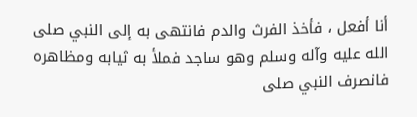أنا أفعل ، فأخذ الفرث والدم فانتهى به إلى النبي صلى الله عليه وآله وسلم وهو ساجد فملأ به ثيابه ومظاهره فانصرف النبي صلى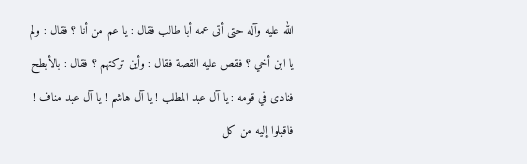الله عليه وآله حتى أتى عمه أبا طالب فقال : يا عم من أنا ؟ فقال : ولم يا ابن أخي ؟ فقص عليه القصة فقال : وأين تركتهم ؟ فقال : بالأبطح فنادى في قومه : يا آل عبد المطلب ! يا آل هاشم ! يا آل عبد مناف ! فاقبلوا إليه من كل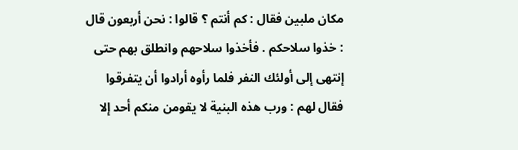مكان ملبين فقال : كم أنتم ؟ قالوا : نحن أربعون قال : خذوا سلاحكم . فأخذوا سلاحهم وانطلق بهم حتى إنتهى إلى أولئك النفر فلما رأوه أرادوا أن يتفرقوا فقال لهم : ورب هذه البنية لا يقومن منكم أحد إلا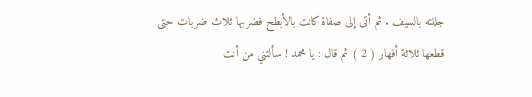جللته بالسيف . ثم أتى إلى صفاة كانت بالأبطح فضربها ثلاث ضربات حتى قطعها ثلاثة أفهار ( 2 ) ثم قال : يا محمد ! سألتني من أنت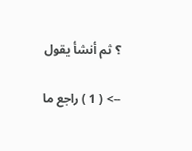؟ ثم أنشأ يقول

--> ( 1 ) راجع ما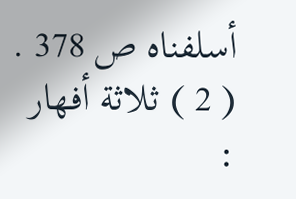أسلفناه ص 378 . ( 2 ) ثلاثة أفهار :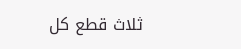ثلاث قطع كل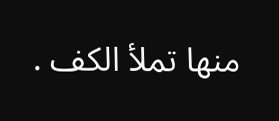منها تملأ الكف .